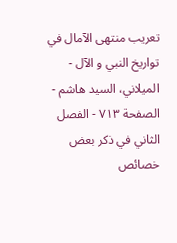تعريب منتهى الآمال في تواريخ النبي و الآل - الميلاني، السيد هاشم - الصفحة ٧١٣ - الفصل الثاني في ذكر بعض خصائص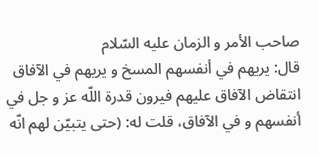صاحب الأمر و الزمان عليه السّلام
قال: يريهم في أنفسهم المسخ و يريهم في الآفاق انتقاض الآفاق عليهم فيرون قدرة اللّه عز و جل في أنفسهم و في الآفاق، قلت له: (حتى يتبيّن لهم انّه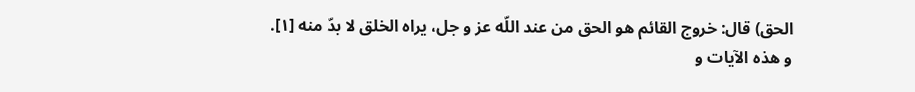الحق) قال: خروج القائم هو الحق من عند اللّه عز و جل، يراه الخلق لا بدّ منه [١].
و هذه الآيات و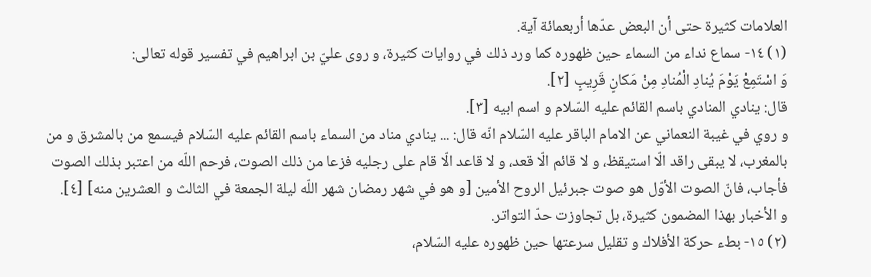العلامات كثيرة حتى أن البعض عدّها أربعمائة آية.
(١) ١٤- سماع نداء من السماء حين ظهوره كما ورد ذلك في روايات كثيرة، و روى عليّ بن ابراهيم في تفسير قوله تعالى:
وَ اسْتَمِعْ يَوْمَ يُنادِ الْمُنادِ مِنْ مَكانٍ قَرِيبٍ [٢].
قال: ينادي المنادي باسم القائم عليه السّلام و اسم ابيه [٣].
و روي في غيبة النعماني عن الامام الباقر عليه السّلام انّه قال: ... ينادي مناد من السماء باسم القائم عليه السّلام فيسمع من بالمشرق و من بالمغرب، لا يبقى راقد الّا استيقظ، و لا قائم الّا قعد، و لا قاعد الّا قام على رجليه فزعا من ذلك الصوت، فرحم اللّه من اعتبر بذلك الصوت فأجاب، فانّ الصوت الأوّل هو صوت جبرئيل الروح الأمين [و هو في شهر رمضان شهر اللّه ليلة الجمعة في الثالث و العشرين منه] [٤].
و الأخبار بهذا المضمون كثيرة، بل تجاوزت حدّ التواتر.
(٢) ١٥- بطء حركة الأفلاك و تقليل سرعتها حين ظهوره عليه السّلام،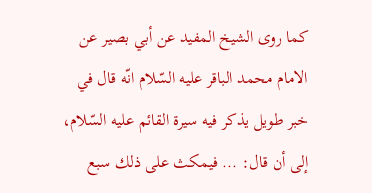كما روى الشيخ المفيد عن أبي بصير عن الامام محمد الباقر عليه السّلام انّه قال في خبر طويل يذكر فيه سيرة القائم عليه السّلام، إلى أن قال: ... فيمكث على ذلك سبع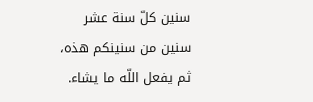سنين كلّ سنة عشر سنين من سنينكم هذه، ثم يفعل اللّه ما يشاء.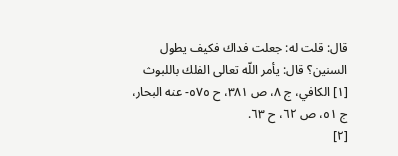قال: قلت له: جعلت فداك فكيف يطول السنين؟ قال: يأمر اللّه تعالى الفلك باللبوث
[١] الكافي، ج ٨، ص ٣٨١، ح ٥٧٥- عنه البحار، ج ٥١، ص ٦٢، ح ٦٣.
[٢]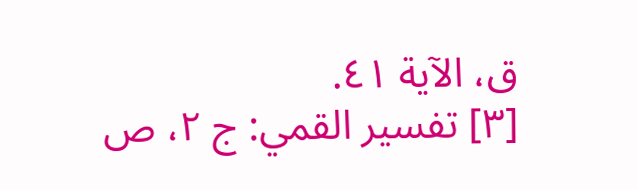ق، الآية ٤١.
[٣] تفسير القمي: ج ٢، ص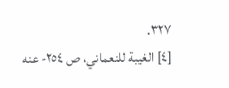٣٢٧.
[٤] الغيبة للنعماني، ص ٢٥٤- عنه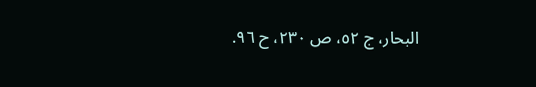البحار، ج ٥٢، ص ٢٣٠، ح ٩٦.